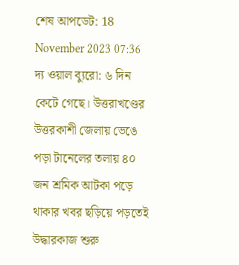শেষ আপডেট: 18 November 2023 07:36
দ্য ওয়াল ব্যুরো: ৬ দিন কেটে গেছে। উত্তরাখণ্ডের উত্তরকাশী জেলায় ভেঙে পড়া টানেলের তলায় ৪০ জন শ্রমিক আটকা পড়ে থাকার খবর ছড়িয়ে পড়তেই উদ্ধারকাজ শুরু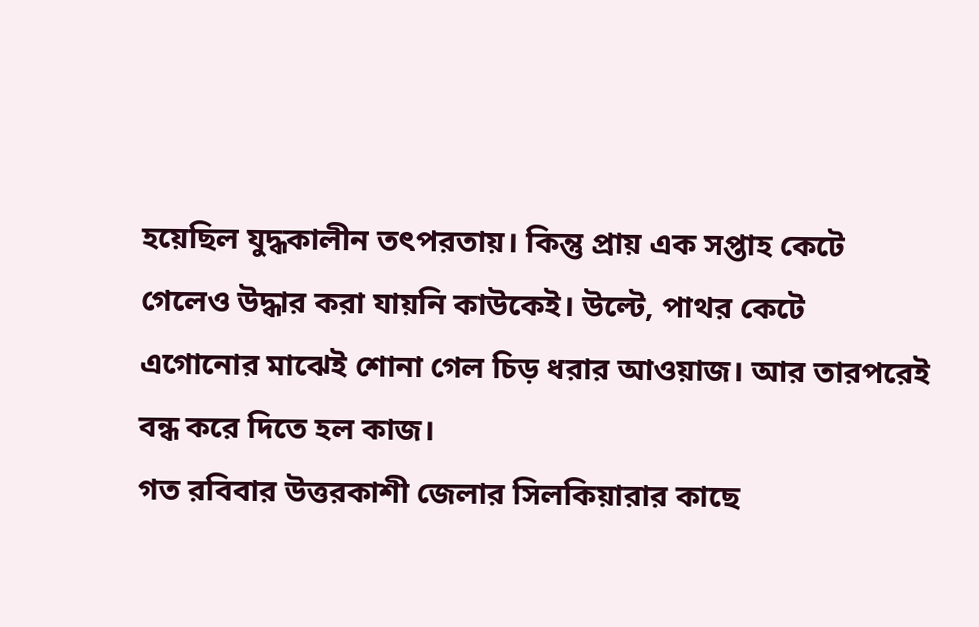হয়েছিল যুদ্ধকালীন তৎপরতায়। কিন্তু প্রায় এক সপ্তাহ কেটে গেলেও উদ্ধার করা যায়নি কাউকেই। উল্টে, পাথর কেটে এগোনোর মাঝেই শোনা গেল চিড় ধরার আওয়াজ। আর তারপরেই বন্ধ করে দিতে হল কাজ।
গত রবিবার উত্তরকাশী জেলার সিলকিয়ারার কাছে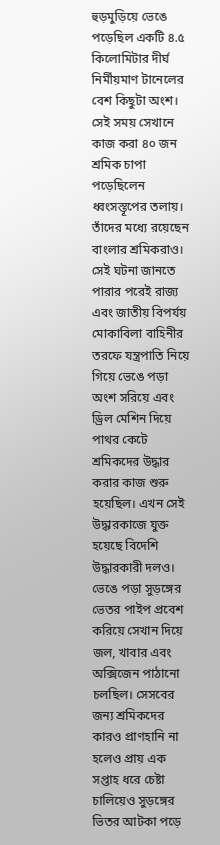হুড়মুড়িয়ে ভেঙে পড়েছিল একটি ৪.৫ কিলোমিটার দীর্ঘ নির্মীয়মাণ টানেলের বেশ কিছুটা অংশ। সেই সময় সেখানে কাজ করা ৪০ জন শ্রমিক চাপা পড়েছিলেন ধ্বংসস্তূপের তলায়। তাঁদের মধ্যে রয়েছেন বাংলার শ্রমিকরাও। সেই ঘটনা জানতে পারার পরেই রাজ্য এবং জাতীয় বিপর্যয় মোকাবিলা বাহিনীর তরফে যন্ত্রপাতি নিয়ে গিয়ে ভেঙে পড়া অংশ সরিয়ে এবং ড্রিল মেশিন দিয়ে পাথর কেটে শ্রমিকদের উদ্ধার করার কাজ শুরু হয়েছিল। এখন সেই উদ্ধারকাজে যুক্ত হয়েছে বিদেশি উদ্ধারকারী দলও।
ভেঙে পড়া সুড়ঙ্গের ভেতর পাইপ প্রবেশ করিয়ে সেখান দিয়ে জল, খাবার এবং অক্সিজেন পাঠানো চলছিল। সেসবের জন্য শ্রমিকদের কারও প্রাণহানি না হলেও প্রায় এক সপ্তাহ ধরে চেষ্টা চালিয়েও সুড়ঙ্গের ভিতর আটকা পড়ে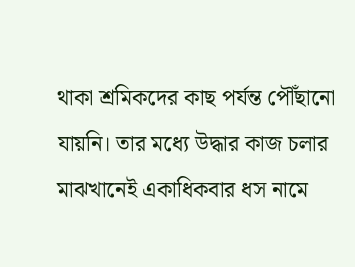থাকা শ্রমিকদের কাছ পর্যন্ত পৌঁছানো যায়নি। তার মধ্যে উদ্ধার কাজ চলার মাঝখানেই একাধিকবার ধস নামে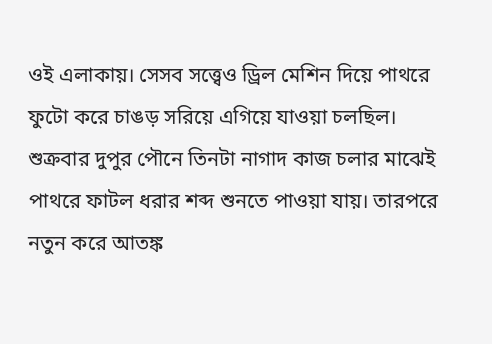ওই এলাকায়। সেসব সত্ত্বেও ড্রিল মেশিন দিয়ে পাথরে ফুটো করে চাঙড় সরিয়ে এগিয়ে যাওয়া চলছিল।
শুক্রবার দুপুর পৌনে তিনটা নাগাদ কাজ চলার মাঝেই পাথরে ফাটল ধরার শব্দ শুনতে পাওয়া যায়। তারপরে নতুন করে আতঙ্ক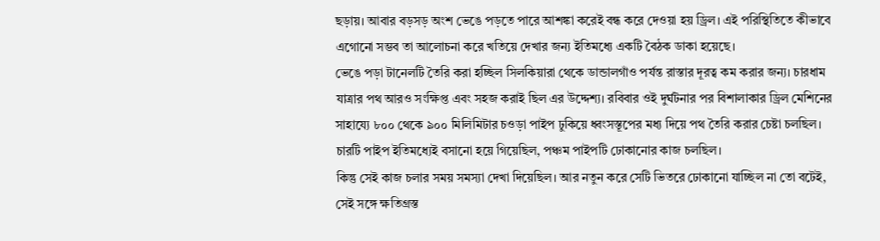ছড়ায়। আবার বড়সড় অংশ ভেঙে পড়তে পারে আশঙ্কা করেই বন্ধ করে দেওয়া হয় ড্রিল। এই পরিস্থিতিতে কীভাবে এগোনো সম্ভব তা আলোচনা করে খতিয়ে দেখার জন্য ইতিমধ্যে একটি বৈঠক ডাকা হয়েছে।
ভেঙে পড়া টানেলটি তৈরি করা হচ্ছিল সিলকিয়ারা থেকে ডান্ডালগাঁও পর্যন্ত রাস্তার দূরত্ব কম করার জন্য। চারধাম যাত্রার পথ আরও সংক্ষিপ্ত এবং সহজ করাই ছিল এর উদ্দেশ্য। রবিবার ওই দুর্ঘটনার পর বিশালাকার ড্রিল মেশিনের সাহায্যে ৮০০ থেকে ৯০০ মিলিমিটার চওড়া পাইপ ঢুকিয়ে ধ্বংসস্তূপের মধ্য দিয়ে পথ তৈরি করার চেষ্টা চলছিল। চারটি পাইপ ইতিমধ্যেই বসানো হয়ে গিয়েছিল, পঞ্চম পাইপটি ঢোকানোর কাজ চলছিল।
কিন্তু সেই কাজ চলার সময় সমস্যা দেখা দিয়েছিল। আর নতুন করে সেটি ভিতরে ঢোকানো যাচ্ছিল না তো বটেই, সেই সঙ্গে ক্ষতিগ্রস্ত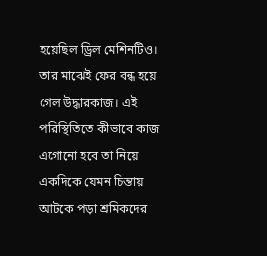হয়েছিল ড্রিল মেশিনটিও। তার মাঝেই ফের বন্ধ হয়ে গেল উদ্ধারকাজ। এই পরিস্থিতিতে কীভাবে কাজ এগোনো হবে তা নিয়ে একদিকে যেমন চিন্তায় আটকে পড়া শ্রমিকদের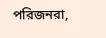পরিজনরা,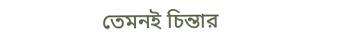তেমনই চিন্তার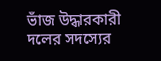ভাঁজ উদ্ধারকারী দলের সদস্যের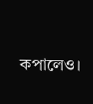কপালেও।